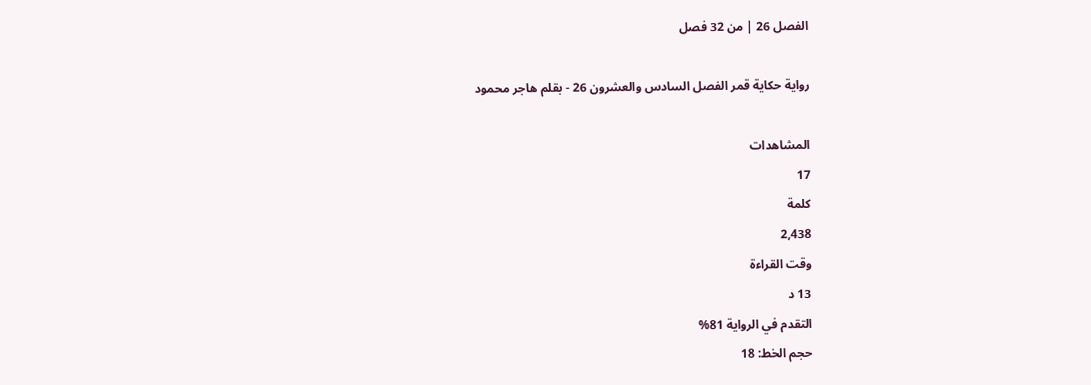الفصل 26 | من 32 فصل

رواية حكاية قمر الفصل السادس والعشرون 26 - بقلم هاجر محمود

المشاهدات
17
كلمة
2,438
وقت القراءة
13 د
التقدم في الرواية 81%
حجم الخط: 18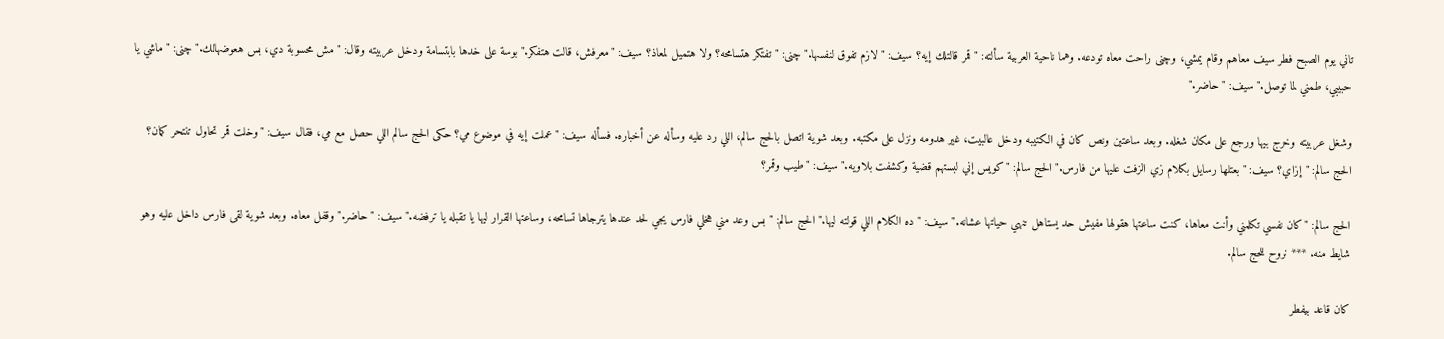تاني يوم الصبح فطر سيف معاهم وقام يمشي، وچنى راحت معاه تودعه. وهما ناحية العربية سألته: "قمر قالتلك إيه؟ سيف: "لازم تفوق لنفسها." چنى: "تفتكر هتسامحه؟ ولا هتميل لمعاذ؟ سيف: "معرفش، قالت هتفكر." بوسة على خدها بابتسامة ودخل عربيته وقال: "مش محسوبة دي، بس هعوضهالك." چنى: "ماشي يا حبيبي، طمني لما توصل." سيف: "حاضر."

وشغل عربيته وخرج بيها ورجع على مكان شغله. وبعد ساعتين ونص كان في الكتيبه ودخل عالبيت، غير هدومه ونزل على مكتبه. وبعد شوية اتصل بالحج سالم، اللي رد عليه وسأله عن أخباره. فسأله سيف: "عملت إيه في موضوع مي؟ حكى الحج سالم اللي حصل مع مي، فقال سيف: "وخلت قمر تحاول تنتحر كمان؟ الحج سالم: "إزاي؟ سيف: "بعتلها رسايل بكلام زي الزفت عليها من فارس." الحج سالم: "كويس إني لبستهم قضية وكشفت بلاويه." سيف: "طيب وقمر؟

الحج سالم: "كان نفسي تكلمني وأنت معاها، كنت ساعتها هقولها مفيش حد يستاهل تنهي حياتها عشانه." سيف: "ده الكلام اللي قولته ليها." الحج سالم: "بس وعد مني هخلي فارس يجي لحد عندها يترجاها تسامحه، وساعتها القرار ليها يا تقبله يا ترفضه." سيف: "حاضر." وقفل معاه. وبعد شوية لقى فارس داخل عليه وهو شايط منه. *** نروح للحج سالم.

كان قاعد بيفطر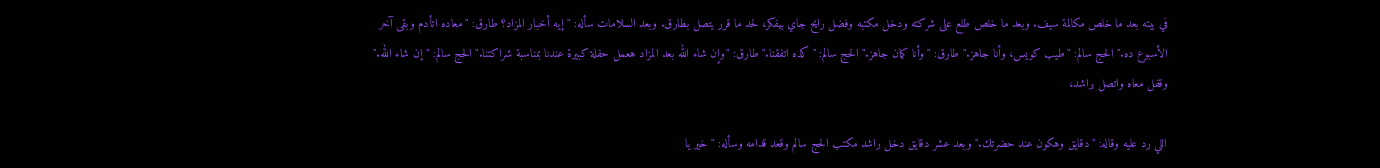في بيته بعد ما خلص مكالمة سيف. وبعد ما خلص طلع على شركته ودخل مكتبه وفضل رايح جاي بيفكر، لحد ما قرر يتصل بطارق. وبعد السلامات سأله: "إيه أخبار المزاد؟ طارق: "معاده اتأدم وبقى آخر الأسبوع ده." الحج سالم: "طيب كويس، وأنا جاهز." طارق: "وأنا كمان جاهز." الحج سالم: "كده اتفقنا." طارق: "وإن شاء الله بعد المزاد هعمل حفلة كبيرة عندنا بمناسبة شراكتنا." الحج سالم: "إن شاء الله." وقفل معاه واتصل براشد،

اللي رد عليه وقاله: "دقايق وهكون عند حضرتك." وبعد عشر دقايق دخل راشد مكتب الحج سالم وقعد قدامه وسأله: "خير يا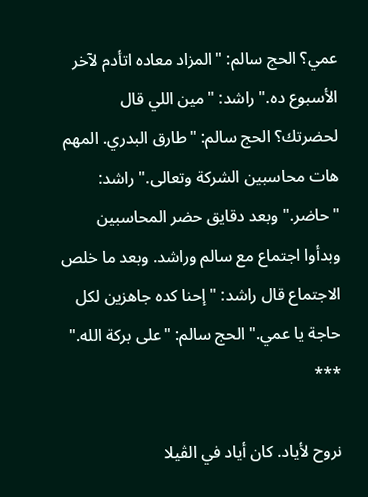عمي؟ الحج سالم: "المزاد معاده اتأدم لآخر الأسبوع ده." راشد: "مين اللي قال لحضرتك؟ الحج سالم: "طارق البدري. المهم هات محاسبين الشركة وتعالى." راشد: "حاضر." وبعد دقايق حضر المحاسبين وبدأوا اجتماع مع سالم وراشد. وبعد ما خلص الاجتماع قال راشد: "إحنا كده جاهزين لكل حاجة يا عمي." الحج سالم: "على بركة الله." ***

نروح لأياد. كان أياد في الڤيلا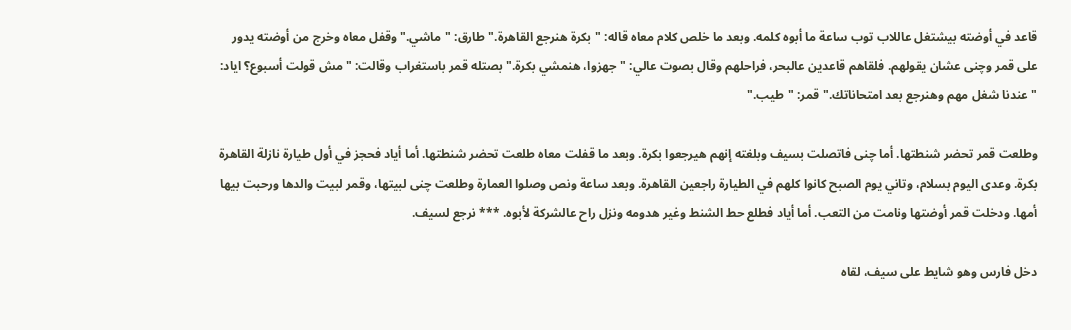قاعد في أوضته بيشتغل عاللاب توب ساعة ما أبوه كلمه. وبعد ما خلص كلام معاه قاله: "بكرة هنرجع القاهرة." طارق: "ماشي." وقفل معاه وخرج من أوضته يدور على قمر وچنى عشان يقولهم. فلقاهم قاعدين عالبحر، فراحلهم وقال بصوت عالي: "جهزوا، هنمشي بكرة." بصتله قمر باستغراب وقالت: "مش قولت أسبوع؟ اياد: "عندنا شغل مهم وهنرجع بعد امتحاناتك." قمر: "طيب."

وطلعت قمر تحضر شنطتها. أما چنى فاتصلت بسيف وبلغته إنهم هيرجعوا بكرة. وبعد ما قفلت معاه طلعت تحضر شنطتها. أما أياد فحجز في أول طيارة نازلة القاهرة بكرة. وعدى اليوم بسلام، وتاني يوم الصبح كانوا كلهم في الطيارة راجعين القاهرة. وبعد ساعة ونص وصلوا العمارة وطلعت چنى لبيتها، وقمر لبيت والدها ورحبت بيها أمها. ودخلت قمر أوضتها ونامت من التعب. أما أياد فطلع حط الشنط وغير هدومه ونزل راح عالشركة لأبوه. *** نرجع لسيف.

دخل فارس وهو شايط على سيف، لقاه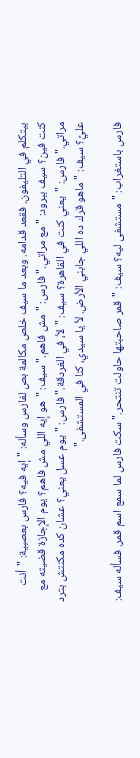بيتكلم في التليفون. فقعد قدامه. وبعد ما سيف خلص مكالمة بص لفارس وسأله: "إيه فيه؟ فارس بعصبية: "أنت كنت فين؟ سيف ببرود: "مع مراتي." فارس: "مش فاهم." سيف: "هو إيه اللي مش فاهم؟ يوم الإجازة قضيته مع مراتي." فارس: "يعني كنت في القاهرة؟ سيف: "لأ، في الغردقة." فارس: "يوم عسل يعني؟ عشان كده مكنتش بترد عليَّ؟ سيف: "ماهو قرك ده اللي جابني الأرض. لأ يا سيدي، كنا في المستشفى."

فارس باستغراب: "مستشفى ليه؟ سيف: "قمر صاحبتها حاولت تنتحر." سكت فارس لما سمع اسم قمر. فسأله سيف: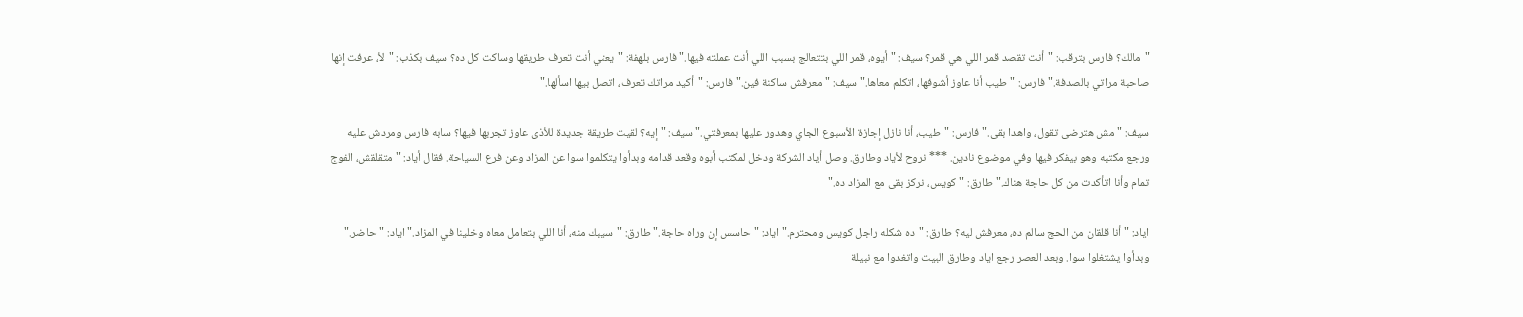"مالك؟ فارس بترقب: "أنت تقصد قمر اللي هي قمر؟ سيف: "أيوه، قمر اللي بتتعالج بسبب اللي أنت عملته فيها." فارس بلهفة: "يعني أنت تعرف طريقها وساكت كل ده؟ سيف بكذب: "لأ، عرفت إنها صاحبة مراتي بالصدفة." فارس: "طيب أنا عاوز أشوفها، اتكلم معاها." سيف: "معرفش ساكنة فين." فارس: "أكيد مراتك تعرف، اتصل بيها اسألها."

سيف: "مش هترضى تقول، واهدا بقى." فارس: "طيب، أنا نازل إجازة الأسبوع الجاي وهدور عليها بمعرفتي." سيف: "إيه؟ لقيت طريقة جديدة للأذى عاوز تجربها فيها؟ سابه فارس ومردش عليه ورجع مكتبه وهو بيفكر فيها وفي موضوع نادين. *** نروح لأياد وطارق. وصل أياد الشركة ودخل لمكتب أبوه وقعد قدامه وبدأوا يتكلموا سوا عن المزاد وعن فرع السياحة. فقال أياد: "متقلقش، الفوج تمام وأنا اتأكدت من كل حاجة هناك." طارق: "كويس، نركز بقى مع المزاد ده."

اياد: "أنا قلقان من الحج سالم ده، معرفش ليه؟ طارق: "ده شكله راجل كويس ومحترم." اياد: "حاسس إن وراه حاجة." طارق: "سيبك منه، أنا اللي بتعامل معاه وخلينا في المزاد." اياد: "حاضر." وبدأوا يشتغلوا سوا. وبعد العصر رجع اياد وطارق البيت واتغدوا مع نبيلة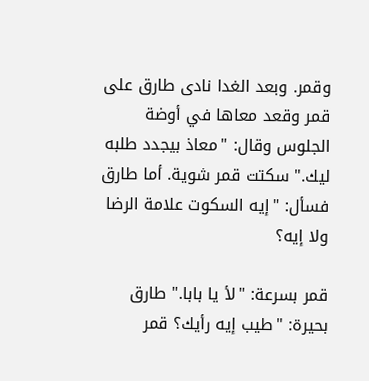وقمر. وبعد الغدا نادى طارق على قمر وقعد معاها في أوضة الجلوس وقال: "معاذ بيجدد طلبه ليك." سكتت قمر شوية. أما طارق فسأل: "إيه السكوت علامة الرضا ولا إيه؟

قمر بسرعة: "لأ يا بابا." طارق بحيرة: "طيب إيه رأيك؟ قمر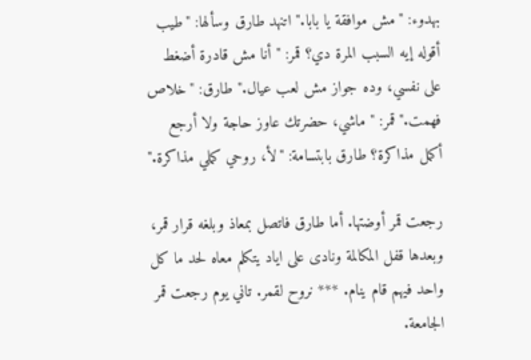بهدوء: "مش موافقة يا بابا." اتنهد طارق وسألها: "طيب أقوله إيه السبب المرة دي؟ قمر: "أنا مش قادرة أضغط على نفسي، وده جواز مش لعب عيال." طارق: "خلاص فهمت." قمر: "ماشي، حضرتك عاوز حاجة ولا أرجع أكمل مذاكرة؟ طارق بابتسامة: "لأ، روحي كملي مذاكرة."

رجعت قمر أوضتها. أما طارق فاتصل بمعاذ وبلغه قرار قمر، وبعدها قفل المكالمة ونادى على اياد يتكلم معاه لحد ما كل واحد فيهم قام ينام. *** نروح لقمر. تاني يوم رجعت قمر الجامعة.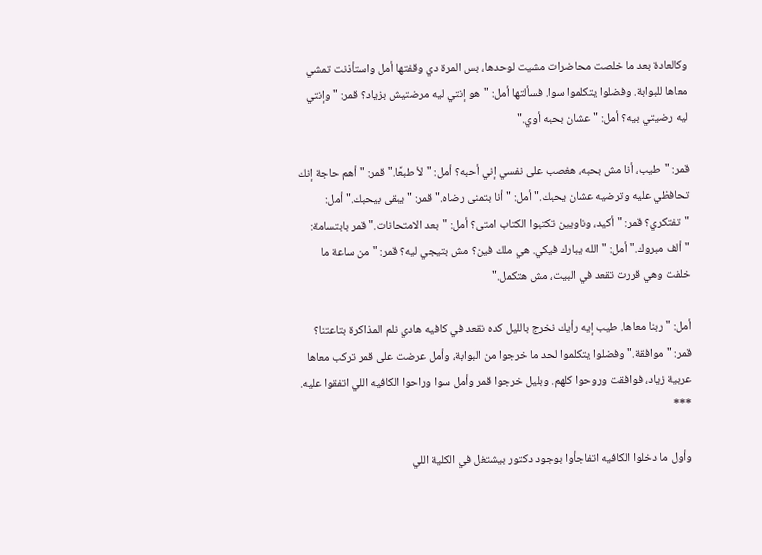وكالعادة بعد ما خلصت محاضرات مشيت لوحدها، بس المرة دي وقفتها أمل واستأذنت تمشي معاها للبوابة. وفضلوا يتكلموا سوا. فسألتها أمل: "هو إنتي ليه مرضتيش بزياد؟ قمر: "وإنتي ليه رضيتي بيه؟ أمل: "عشان بحبه أوي."

قمر: "طيب، أنا مش بحبه، هغصب على نفسي إني أحبه؟ أمل: "لأ طبعًا." قمر: "أهم حاجة إنك تحافظي عليه وترضيه عشان يحبك." أمل: "أنا بتمنى رضاه." قمر: "يبقى بيحبك." أمل: "تفتكري؟ قمر: "أكيد، وناويين تكتبوا الكتاب امتى؟ أمل: "بعد الامتحانات." قمر بابتسامة: "ألف مبروك." أمل: "الله يبارك فيكي. هي ملك فين؟ مش بتيجي ليه؟ قمر: "من ساعة ما خلفت وهي قررت تقعد في البيت، مش هتكمل."

أمل: "ربنا معاها. طيب إيه رأيك نخرج بالليل كده نقعد في كافيه هادي نلم المذاكرة بتاعتنا؟ قمر: "موافقة." وفضلوا يتكلموا لحد ما خرجوا من البوابة، وأمل عرضت على قمر تركب معاها عربية زياد، فوافقت وروحوا كلهم. وبليل خرجوا قمر وأمل سوا وراحوا الكافيه اللي اتفقوا عليه. ***

وأول ما دخلوا الكافيه اتفاجأوا بوجود دكتور بيشتغل في الكلية اللي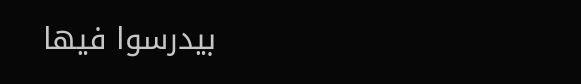بيدرسوا فيها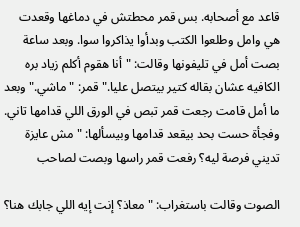قاعد مع أصحابه. بس قمر محطتش في دماغها وقعدت هي وامل وطلعوا الكتب وبدأوا يذاكروا سوا. وبعد ساعة بصت أمل في تليفونها وقالت: "أنا هقوم أكلم زياد بره الكافيه عشان بقاله كتير بيتصل عليا." قمر: "ماشي." وبعد ما أمل قامت رجعت قمر تبص في الورق اللي قدامها تاني. وفجأة حست بحد بيقعد قدامها وبيسألها: "مش عايزة تديني فرصة ليه؟ رفعت قمر راسها وبصت لصاحب

الصوت وقالت باستغراب: "معاذ؟ إنت إيه اللي جابك هنا؟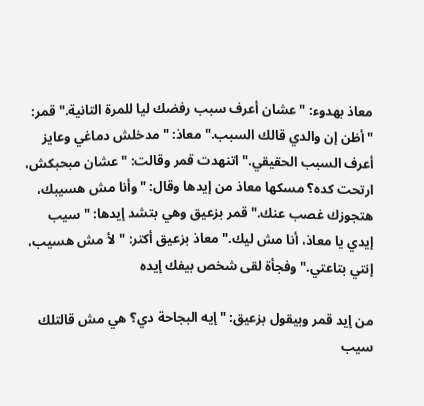معاذ بهدوء: "عشان أعرف سبب رفضك ليا للمرة التانية." قمر: "أظن إن والدي قالك السبب." معاذ: "مدخلش دماغي وعايز أعرف السبب الحقيقي." اتنهدت قمر وقالت: "عشان مبحبكش، ارتحت كده؟ مسكها معاذ من إيدها وقال: "وأنا مش هسيبك، هتجوزك غصب عنك." قمر بزعيق وهي بتشد إيدها: "سيب إيدي يا معاذ، أنا مش ليك." معاذ بزعيق أكتر: "لأ مش هسيب، إنتي بتاعتي." وفجأة لقى شخص بيفك إيده

من إيد قمر وبيقول بزعيق: "إيه البجاحة دي؟ هي مش قالتلك سيب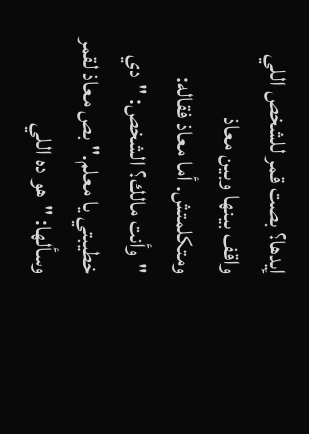إيدها؟ بصت قمر للشخص اللي واقف بينها وبين معاذ ومتكلمتش. أما معاذ فقاله: "وأنت مالك؟ الشخص: "دي خطيبتي يا معلم." بص معاذ لقمر وسألها: "هو ده اللي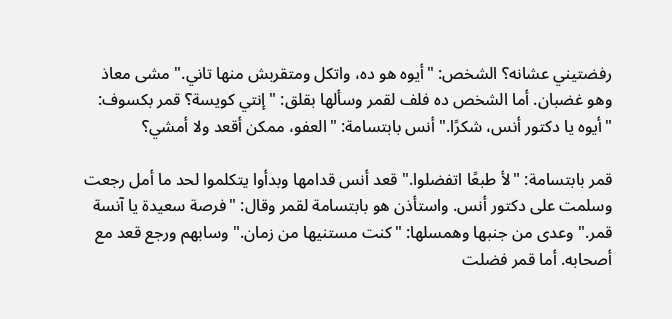رفضتيني عشانه؟ الشخص: "أيوه هو ده، واتكل ومتقربش منها تاني." مشى معاذ وهو غضبان. أما الشخص ده فلف لقمر وسألها بقلق: "إنتي كويسة؟ قمر بكسوف: "أيوه يا دكتور أنس، شكرًا." أنس بابتسامة: "العفو، ممكن أقعد ولا أمشي؟

قمر بابتسامة: "لأ طبعًا اتفضلوا." قعد أنس قدامها وبدأوا يتكلموا لحد ما أمل رجعت وسلمت على دكتور أنس. واستأذن هو بابتسامة لقمر وقال: "فرصة سعيدة يا آنسة قمر." وعدى من جنبها وهمسلها: "كنت مستنيها من زمان." وسابهم ورجع قعد مع أصحابه. أما قمر فضلت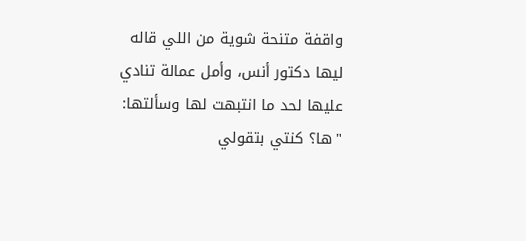واقفة متنحة شوية من اللي قاله ليها دكتور أنس، وأمل عمالة تنادي عليها لحد ما انتبهت لها وسألتها: "ها؟ كنتي بتقولي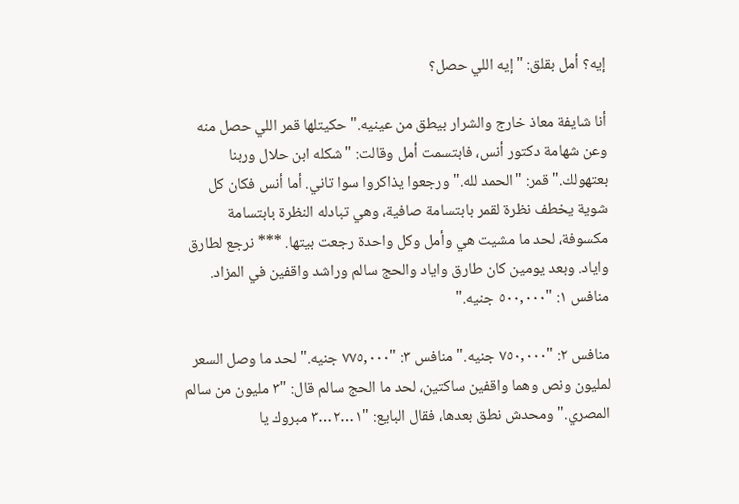إيه؟ أمل بقلق: "إيه اللي حصل؟

أنا شايفة معاذ خارج والشرار بيطق من عينيه." حكيتلها قمر اللي حصل منه وعن شهامة دكتور أنس، فابتسمت أمل وقالت: "شكله ابن حلال وربنا بعتهولك." قمر: "الحمد لله." ورجعوا يذاكروا سوا تاني. أما أنس فكان كل شوية يخطف نظرة لقمر بابتسامة صافية، وهي تبادله النظرة بابتسامة مكسوفة، لحد ما مشيت هي وأمل وكل واحدة رجعت بيتها. *** نرجع لطارق واياد. وبعد يومين كان طارق واياد والحج سالم وراشد واقفين في المزاد. منافس ١: "٥٠٠,٠٠٠ جنيه."

منافس ٢: "٧٥٠,٠٠٠ جنيه." منافس ٣: "٧٧٥,٠٠٠ جنيه." لحد ما وصل السعر لمليون ونص وهما واقفين ساكتين، لحد ما الحج سالم قال: "٣ مليون من سالم المصري." ومحدش نطق بعدها، فقال البايع: "١…٢…٣ مبروك يا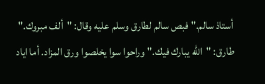أستاذ سالم." فبص سالم لطارق وسلم عليه وقال: "ألف مبروك." طارق: "الله يبارك فيك." وراحوا سوا يخلصوا ورق المزاد. أما اياد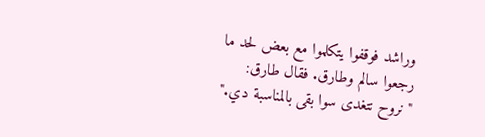وراشد فوقفوا يتكلموا مع بعض لحد ما رجعوا سالم وطارق. فقال طارق: "نروح نتغدى سوا بقى بالمناسبة دي."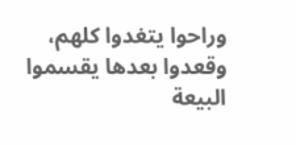وراحوا يتغدوا كلهم، وقعدوا بعدها يقسموا البيعة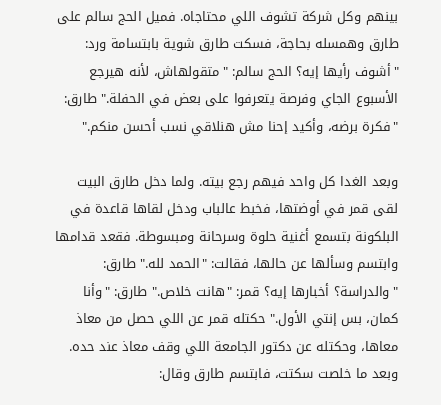بينهم وكل شركة تشوف اللي محتاجاه. فميل الحج سالم على طارق وهمسله بحاجة، فسكت طارق شوية بابتسامة ورد: "أشوف رأيها إيه؟ الحج سالم: "متقولهاش، لأنه هيرجع الأسبوع الجاي وفرصة يتعرفوا على بعض في الحفلة." طارق: "فكرة برضه، وأكيد إحنا مش هنلاقي نسب أحسن منكم."

وبعد الغدا كل واحد فيهم رجع بيته. ولما دخل طارق البيت لقى قمر في أوضتها، فخبط عالباب ودخل لقاها قاعدة في البلكونة بتسمع أغنية حلوة وسرحانة ومبسوطة. فقعد قدامها وابتسم وسألها عن حالها، فقالت: "الحمد لله." طارق: "والدراسة؟ أخبارها إيه؟ قمر: "هانت خلاص." طارق: "وأنا كمان، بس إنتي الأول." حكتله قمر عن اللي حصل من معاذ معاها، وحكتله عن دكتور الجامعة اللي وقف معاذ عند حده. وبعد ما خلصت سكتت، فابتسم طارق وقال: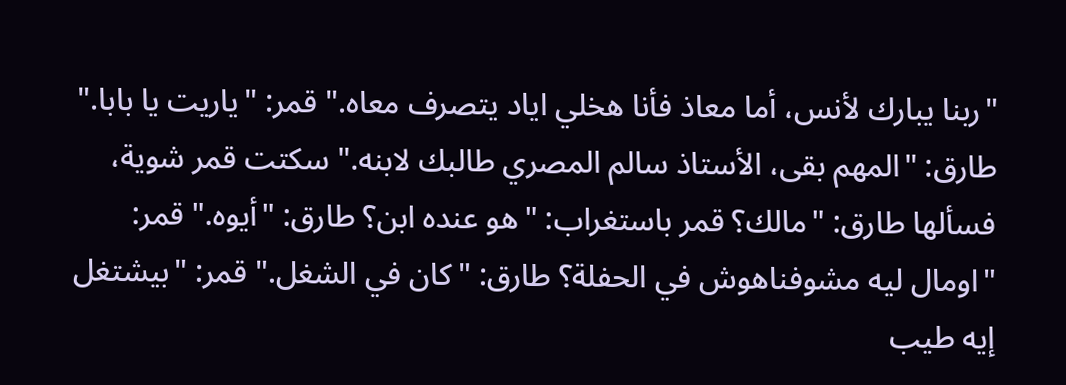"ربنا يبارك لأنس، أما معاذ فأنا هخلي اياد يتصرف معاه." قمر: "ياريت يا بابا." طارق: "المهم بقى، الأستاذ سالم المصري طالبك لابنه." سكتت قمر شوية، فسألها طارق: "مالك؟ قمر باستغراب: "هو عنده ابن؟ طارق: "أيوه." قمر: "اومال ليه مشوفناهوش في الحفلة؟ طارق: "كان في الشغل." قمر: "بيشتغل إيه طيب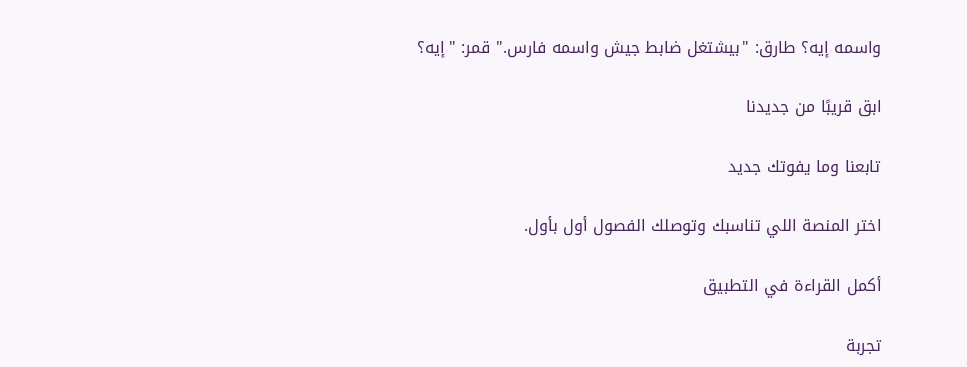واسمه إيه؟ طارق: "بيشتغل ضابط جيش واسمه فارس." قمر: "إيه؟

ابق قريبًا من جديدنا

تابعنا وما يفوتك جديد

اختر المنصة اللي تناسبك وتوصلك الفصول أول بأول.

أكمل القراءة في التطبيق

تجربة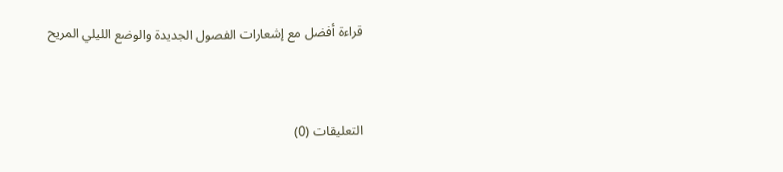قراءة أفضل مع إشعارات الفصول الجديدة والوضع الليلي المريح



التعليقات (0)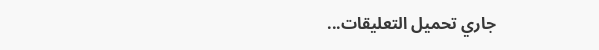جاري تحميل التعليقات...